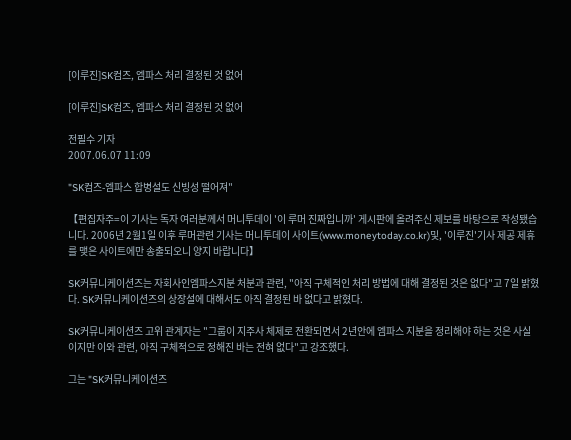[이루진]SK컴즈, 엠파스 처리 결정된 것 없어

[이루진]SK컴즈, 엠파스 처리 결정된 것 없어

전필수 기자
2007.06.07 11:09

"SK컴즈-엠파스 합병설도 신빙성 떨어져"

【편집자주=이 기사는 독자 여러분께서 머니투데이 '이 루머 진짜입니까' 게시판에 올려주신 제보를 바탕으로 작성됐습니다. 2006년 2월1일 이후 루머관련 기사는 머니투데이 사이트(www.moneytoday.co.kr)및, '이루진'기사 제공 제휴를 맺은 사이트에만 송출되오니 양지 바랍니다】

SK커뮤니케이션즈는 자회사인엠파스지분 처분과 관련, "아직 구체적인 처리 방법에 대해 결정된 것은 없다"고 7일 밝혔다. SK커뮤니케이션즈의 상장설에 대해서도 아직 결정된 바 없다고 밝혔다.

SK커뮤니케이션즈 고위 관계자는 "그룹이 지주사 체제로 전환되면서 2년안에 엠파스 지분을 정리해야 하는 것은 사실이지만 이와 관련, 아직 구체적으로 정해진 바는 전혀 없다"고 강조했다.

그는 "SK커뮤니케이션즈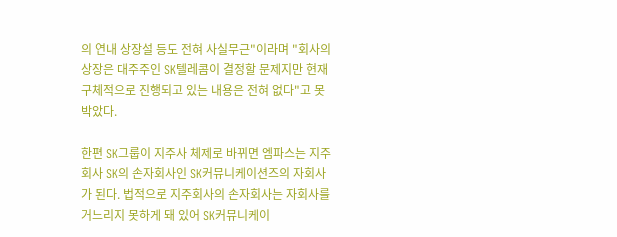의 연내 상장설 등도 전혀 사실무근"이라며 "회사의 상장은 대주주인 SK텔레콤이 결정할 문제지만 현재 구체적으로 진행되고 있는 내용은 전혀 없다"고 못박았다.

한편 SK그룹이 지주사 체제로 바뀌면 엠파스는 지주회사 SK의 손자회사인 SK커뮤니케이션즈의 자회사가 된다. 법적으로 지주회사의 손자회사는 자회사를 거느리지 못하게 돼 있어 SK커뮤니케이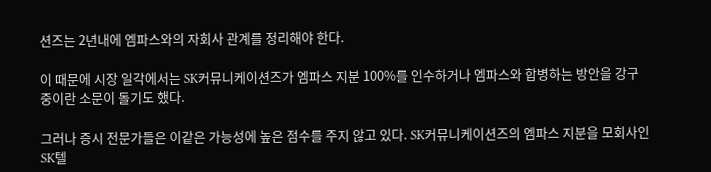션즈는 2년내에 엠파스와의 자회사 관계를 정리해야 한다.

이 때문에 시장 일각에서는 SK커뮤니케이션즈가 엠파스 지분 100%를 인수하거나 엠파스와 합병하는 방안을 강구중이란 소문이 돌기도 했다.

그러나 증시 전문가들은 이같은 가능성에 높은 점수를 주지 않고 있다. SK커뮤니케이션즈의 엠파스 지분을 모회사인 SK텔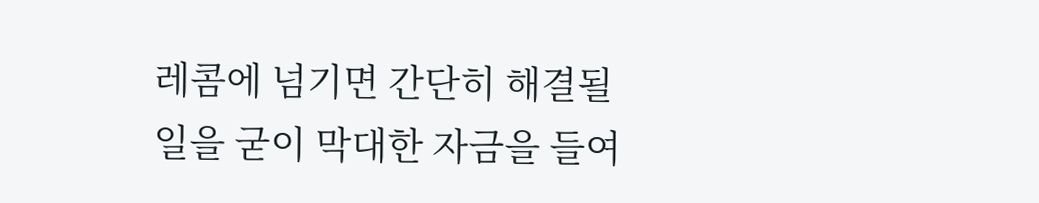레콤에 넘기면 간단히 해결될 일을 굳이 막대한 자금을 들여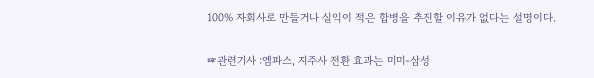100% 자회사로 만들거나 실익이 적은 합병을 추진할 이유가 없다는 설명이다.

☞관련기사 :엠파스, 지주사 전환 효과는 미미-삼성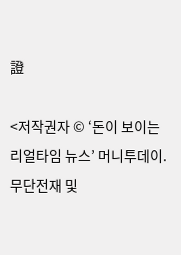證

<저작권자 © ‘돈이 보이는 리얼타임 뉴스’ 머니투데이. 무단전재 및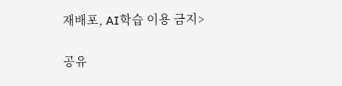재배포, AI학습 이용 금지>

공유